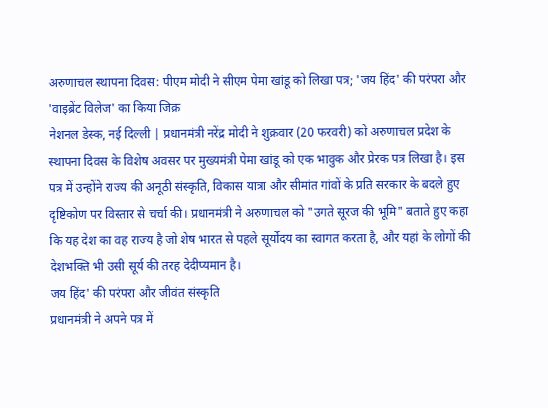अरुणाचल स्थापना दिवस: पीएम मोदी ने सीएम पेमा खांडू को लिखा पत्र; 'जय हिंद' की परंपरा और 'वाइब्रेंट विलेज' का किया जिक्र
नेशनल डेस्क, नई दिल्ली | प्रधानमंत्री नरेंद्र मोदी ने शुक्रवार (20 फरवरी) को अरुणाचल प्रदेश के स्थापना दिवस के विशेष अवसर पर मुख्यमंत्री पेमा खांडू को एक भावुक और प्रेरक पत्र लिखा है। इस पत्र में उन्होंने राज्य की अनूठी संस्कृति, विकास यात्रा और सीमांत गांवों के प्रति सरकार के बदले हुए दृष्टिकोण पर विस्तार से चर्चा की। प्रधानमंत्री ने अरुणाचल को "उगते सूरज की भूमि" बताते हुए कहा कि यह देश का वह राज्य है जो शेष भारत से पहले सूर्योदय का स्वागत करता है, और यहां के लोगों की देशभक्ति भी उसी सूर्य की तरह देदीप्यमान है।
जय हिंद' की परंपरा और जीवंत संस्कृति
प्रधानमंत्री ने अपने पत्र में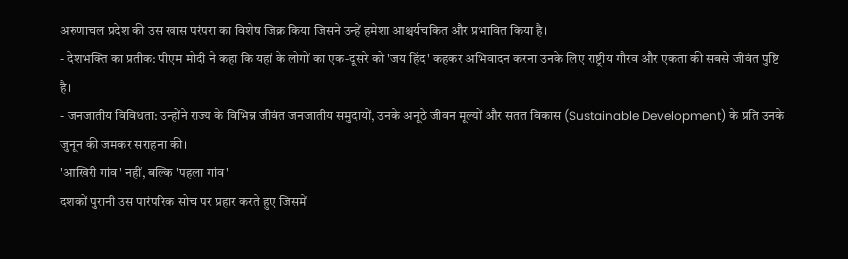अरुणाचल प्रदेश की उस खास परंपरा का विशेष जिक्र किया जिसने उन्हें हमेशा आश्चर्यचकित और प्रभावित किया है।
- देशभक्ति का प्रतीक: पीएम मोदी ने कहा कि यहां के लोगों का एक-दूसरे को 'जय हिंद' कहकर अभिवादन करना उनके लिए राष्ट्रीय गौरव और एकता की सबसे जीवंत पुष्टि है।
- जनजातीय विविधता: उन्होंने राज्य के विभिन्न जीवंत जनजातीय समुदायों, उनके अनूठे जीवन मूल्यों और सतत विकास (Sustainable Development) के प्रति उनके जुनून की जमकर सराहना की।
'आखिरी गांव' नहीं, बल्कि 'पहला गांव'
दशकों पुरानी उस पारंपरिक सोच पर प्रहार करते हुए जिसमें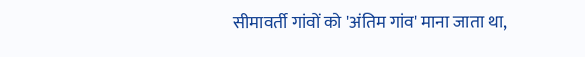सीमावर्ती गांवों को 'अंतिम गांव' माना जाता था,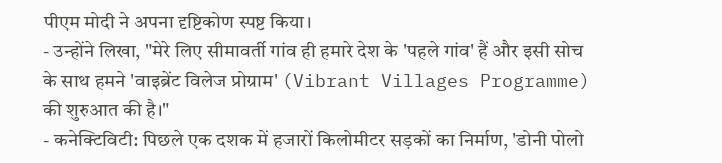पीएम मोदी ने अपना दृष्टिकोण स्पष्ट किया।
- उन्होंने लिखा, "मेरे लिए सीमावर्ती गांव ही हमारे देश के 'पहले गांव' हैं और इसी सोच के साथ हमने 'वाइब्रेंट विलेज प्रोग्राम' (Vibrant Villages Programme) की शुरुआत की है।"
- कनेक्टिविटी: पिछले एक दशक में हजारों किलोमीटर सड़कों का निर्माण, 'डोनी पोलो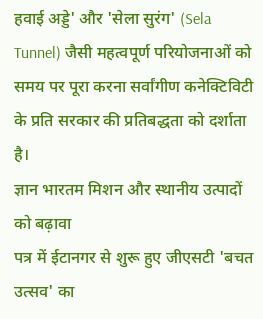हवाई अड्डे' और 'सेला सुरंग' (Sela Tunnel) जैसी महत्वपूर्ण परियोजनाओं को समय पर पूरा करना सर्वांगीण कनेक्टिविटी के प्रति सरकार की प्रतिबद्धता को दर्शाता है।
ज्ञान भारतम मिशन और स्थानीय उत्पादों को बढ़ावा
पत्र में ईटानगर से शुरू हुए जीएसटी 'बचत उत्सव' का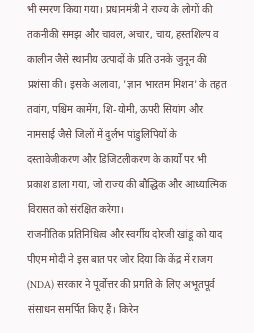भी स्मरण किया गया। प्रधानमंत्री ने राज्य के लोगों की तकनीकी समझ और चावल, अचार, चाय, हस्तशिल्प व कालीन जैसे स्थानीय उत्पादों के प्रति उनके जुनून की प्रशंसा की। इसके अलावा, 'ज्ञान भारतम मिशन' के तहत तवांग, पश्चिम कामेंग, शि-योमी, ऊपरी सियांग और नामसाई जैसे जिलों में दुर्लभ पांडुलिपियों के दस्तावेजीकरण और डिजिटलीकरण के कार्यों पर भी प्रकाश डाला गया, जो राज्य की बौद्धिक और आध्यात्मिक विरासत को संरक्षित करेगा।
राजनीतिक प्रतिनिधित्व और स्वर्गीय दोरजी खांडू को याद
पीएम मोदी ने इस बात पर जोर दिया कि केंद्र में राजग (NDA) सरकार ने पूर्वोत्तर की प्रगति के लिए अभूतपूर्व संसाधन समर्पित किए हैं। किरेन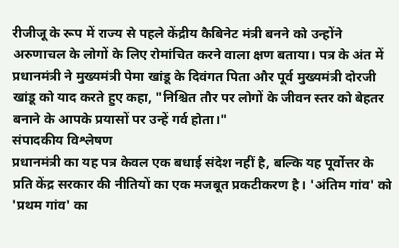रीजीजू के रूप में राज्य से पहले केंद्रीय कैबिनेट मंत्री बनने को उन्होंने अरुणाचल के लोगों के लिए रोमांचित करने वाला क्षण बताया। पत्र के अंत में प्रधानमंत्री ने मुख्यमंत्री पेमा खांडू के दिवंगत पिता और पूर्व मुख्यमंत्री दोरजी खांडू को याद करते हुए कहा, "निश्चित तौर पर लोगों के जीवन स्तर को बेहतर बनाने के आपके प्रयासों पर उन्हें गर्व होता।"
संपादकीय विश्लेषण
प्रधानमंत्री का यह पत्र केवल एक बधाई संदेश नहीं है, बल्कि यह पूर्वोत्तर के प्रति केंद्र सरकार की नीतियों का एक मजबूत प्रकटीकरण है। 'अंतिम गांव' को 'प्रथम गांव' का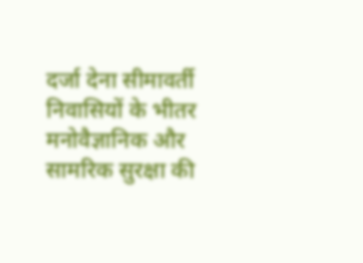दर्जा देना सीमावर्ती निवासियों के भीतर मनोवैज्ञानिक और सामरिक सुरक्षा की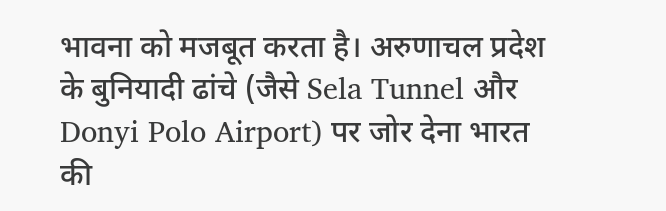भावना को मजबूत करता है। अरुणाचल प्रदेश के बुनियादी ढांचे (जैसे Sela Tunnel और Donyi Polo Airport) पर जोर देना भारत की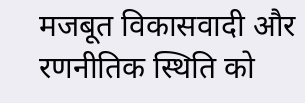मजबूत विकासवादी और रणनीतिक स्थिति को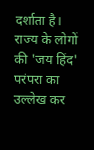दर्शाता है। राज्य के लोगों की 'जय हिंद' परंपरा का उल्लेख कर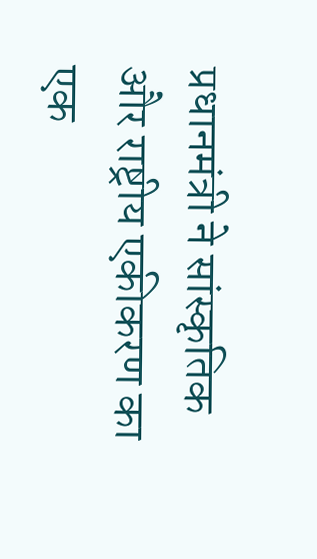प्रधानमंत्री ने सांस्कृतिक और राष्ट्रीय एकीकरण का एक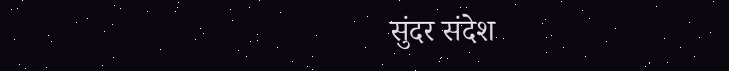सुंदर संदेश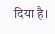दिया है।